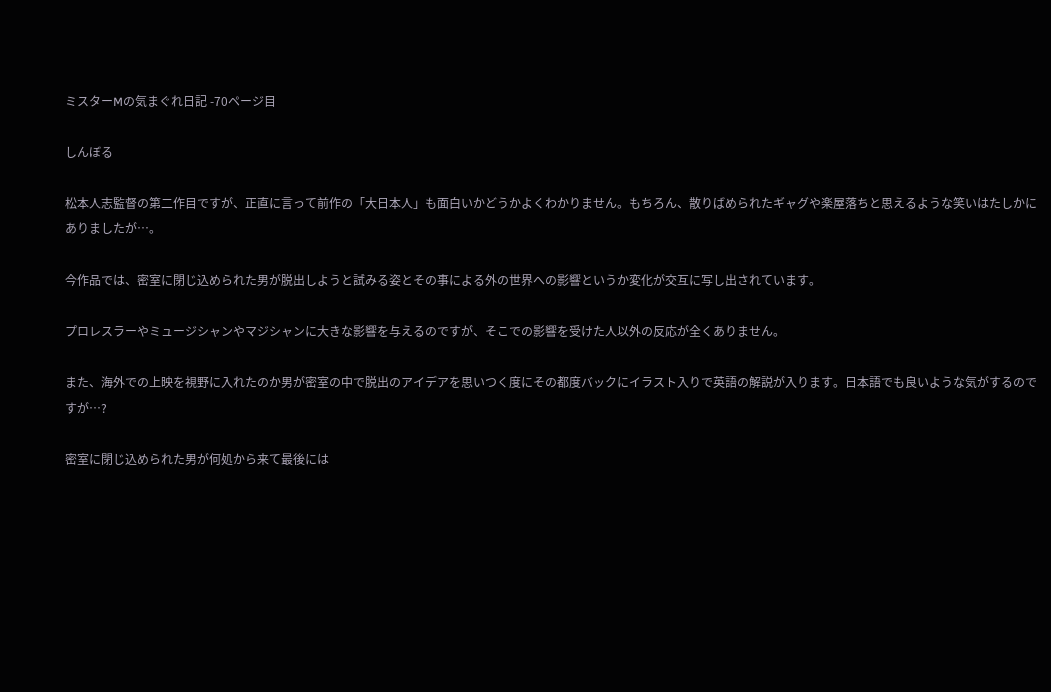ミスターMの気まぐれ日記 -70ページ目

しんぼる

松本人志監督の第二作目ですが、正直に言って前作の「大日本人」も面白いかどうかよくわかりません。もちろん、散りばめられたギャグや楽屋落ちと思えるような笑いはたしかにありましたが…。

今作品では、密室に閉じ込められた男が脱出しようと試みる姿とその事による外の世界への影響というか変化が交互に写し出されています。

プロレスラーやミュージシャンやマジシャンに大きな影響を与えるのですが、そこでの影響を受けた人以外の反応が全くありません。

また、海外での上映を視野に入れたのか男が密室の中で脱出のアイデアを思いつく度にその都度バックにイラスト入りで英語の解説が入ります。日本語でも良いような気がするのですが…?

密室に閉じ込められた男が何処から来て最後には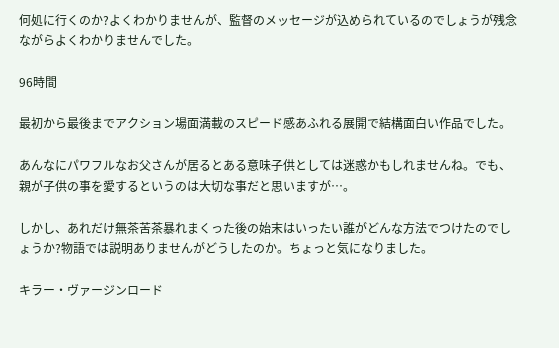何処に行くのか?よくわかりませんが、監督のメッセージが込められているのでしょうが残念ながらよくわかりませんでした。

96時間

最初から最後までアクション場面満載のスピード感あふれる展開で結構面白い作品でした。

あんなにパワフルなお父さんが居るとある意味子供としては迷惑かもしれませんね。でも、親が子供の事を愛するというのは大切な事だと思いますが…。

しかし、あれだけ無茶苦茶暴れまくった後の始末はいったい誰がどんな方法でつけたのでしょうか?物語では説明ありませんがどうしたのか。ちょっと気になりました。

キラー・ヴァージンロード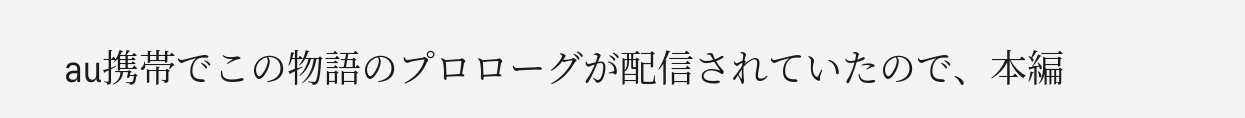au携帯でこの物語のプロローグが配信されていたので、本編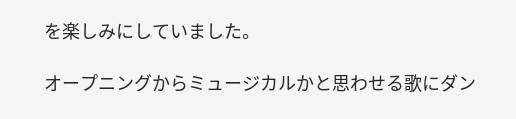を楽しみにしていました。

オープニングからミュージカルかと思わせる歌にダン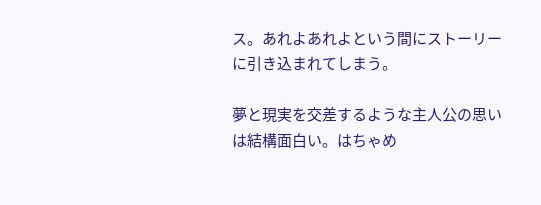ス。あれよあれよという間にストーリーに引き込まれてしまう。

夢と現実を交差するような主人公の思いは結構面白い。はちゃめ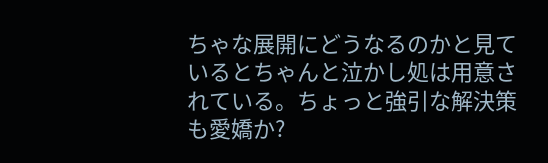ちゃな展開にどうなるのかと見ているとちゃんと泣かし処は用意されている。ちょっと強引な解決策も愛嬌か?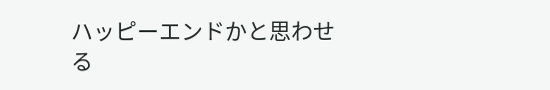ハッピーエンドかと思わせる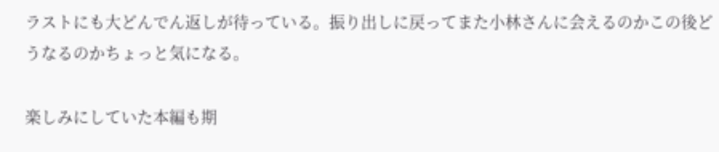ラストにも大どんでん返しが待っている。振り出しに戻ってまた小林さんに会えるのかこの後どうなるのかちょっと気になる。

楽しみにしていた本編も期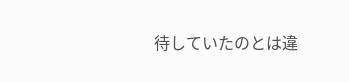待していたのとは違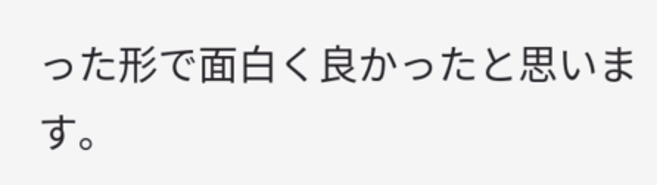った形で面白く良かったと思います。